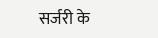सर्जरी के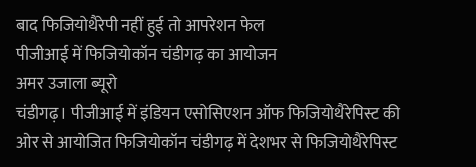बाद फिजियोथैरेपी नहीं हुई तो आपरेशन फेल
पीजीआई में फिजियोकॉन चंडीगढ़ का आयोजन
अमर उजाला ब्यूरो
चंडीगढ़। पीजीआई में इंडियन एसोसिएशन ऑफ फिजियोथैरेपिस्ट की ओर से आयोजित फिजियोकॉन चंडीगढ़ में देशभर से फिजियोथैरेपिस्ट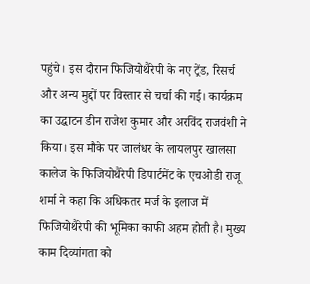पहुंचे। इस दौरान फिजियोथैरेपी के नए ट्रेंड, रिसर्च और अन्य मुद्दों पर विस्तार से चर्चा की गई। कार्यक्रम का उद्घाटन डीन राजेश कुमार और अरविंद राजवंशी ने किया। इस मौके पर जालंधर के लायलपुर खालसा कालेज के फिजियोथैरेपी डिपार्टमेंट के एचओडी राजू शर्मा ने कहा कि अधिकतर मर्ज के इलाज में फिजियोथैरेपी की भूमिका काफी अहम होती है। मुख्य काम दिव्यांगता को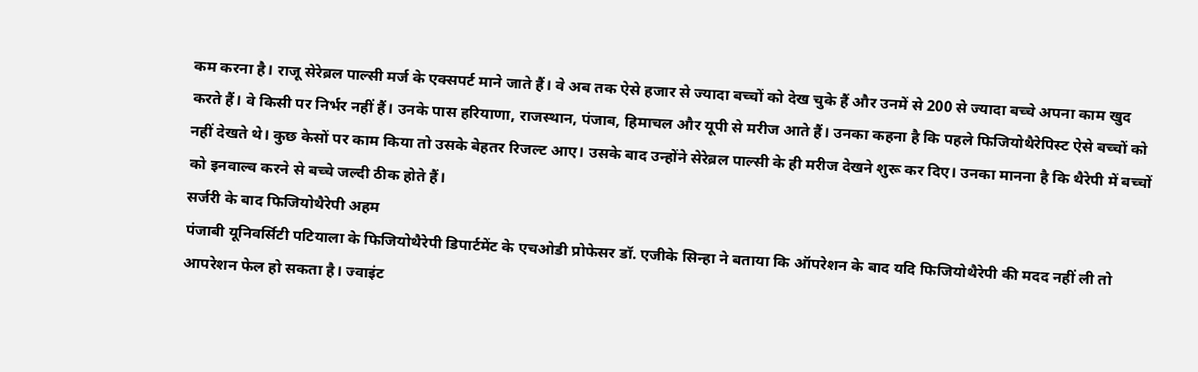कम करना है। राजू सेरेब्रल पाल्सी मर्ज के एक्सपर्ट माने जाते हैं। वे अब तक ऐसे हजार से ज्यादा बच्चों को देख चुके हैं और उनमें से 200 से ज्यादा बच्चे अपना काम खुद करते हैं। वे किसी पर निर्भर नहीं हैं। उनके पास हरियाणा, राजस्थान, पंजाब, हिमाचल और यूपी से मरीज आते हैं। उनका कहना है कि पहले फिजियोथैरेपिस्ट ऐसे बच्चों को नहीं देखते थे। कुछ केसों पर काम किया तो उसके बेहतर रिजल्ट आए। उसके बाद उन्होंने सेरेब्रल पाल्सी के ही मरीज देखने शुरू कर दिए। उनका मानना है कि थैरेपी में बच्चों को इनवाल्व करने से बच्चे जल्दी ठीक होते हैं।
सर्जरी के बाद फिजियोथैरेपी अहम
पंजाबी यूनिवर्सिटी पटियाला के फिजियोथैरेपी डिपार्टमेंट के एचओडी प्रोफेसर डॉ. एजीके सिन्हा ने बताया कि ऑपरेशन के बाद यदि फिजियोथैरेपी की मदद नहीं ली तो आपरेशन फेल हो सकता है। ज्वाइंट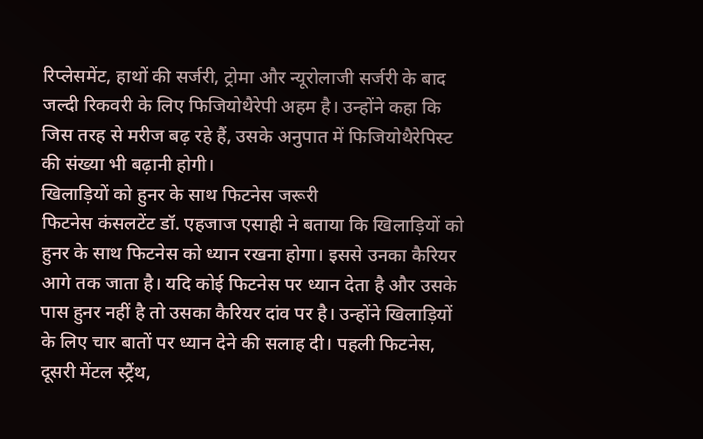रिप्लेसमेंट, हाथों की सर्जरी, ट्रोमा और न्यूरोलाजी सर्जरी के बाद जल्दी रिकवरी के लिए फिजियोथैरेपी अहम है। उन्होंने कहा कि जिस तरह से मरीज बढ़ रहे हैं, उसके अनुपात में फिजियोथैरेपिस्ट की संख्या भी बढ़ानी होगी।
खिलाड़ियों को हुनर के साथ फिटनेस जरूरी
फिटनेस कंसलटेंट डॉ. एहजाज एसाही ने बताया कि खिलाड़ियों को हुनर के साथ फिटनेस को ध्यान रखना होगा। इससे उनका कैरियर आगे तक जाता है। यदि कोई फिटनेस पर ध्यान देता है और उसके पास हुनर नहीं है तो उसका कैरियर दांव पर है। उन्होंने खिलाड़ियों के लिए चार बातों पर ध्यान देने की सलाह दी। पहली फिटनेस, दूसरी मेंटल स्ट्रैंथ,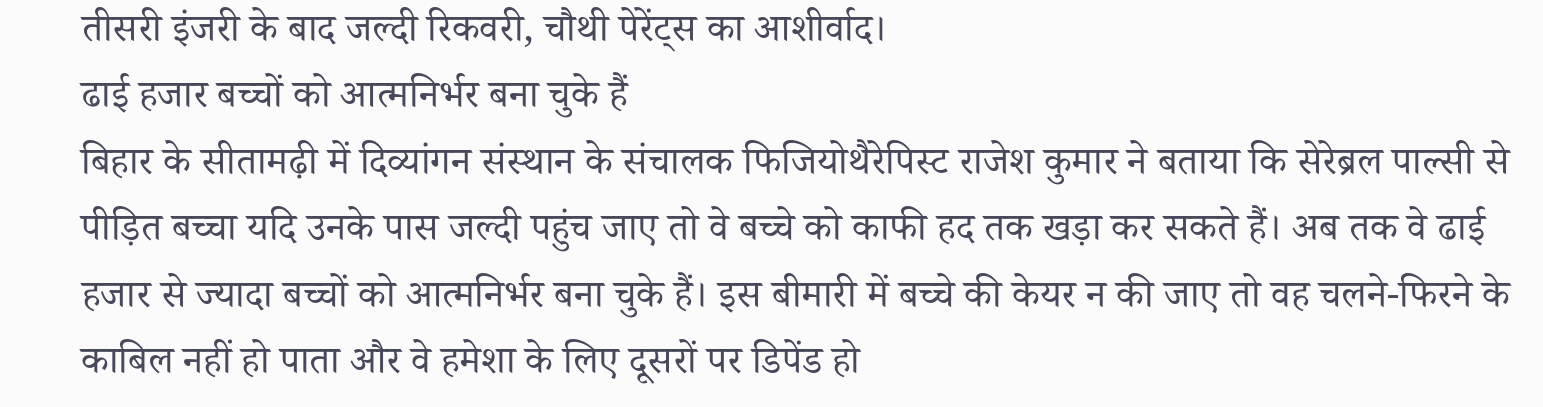तीसरी इंजरी के बाद जल्दी रिकवरी, चौथी पेरेंट्स का आशीर्वाद।
ढाई हजार बच्चों को आत्मनिर्भर बना चुके हैं
बिहार के सीतामढ़ी में दिव्यांगन संस्थान के संचालक फिजियोथैरेपिस्ट राजेश कुमार ने बताया कि सेरेब्रल पाल्सी से पीड़ित बच्चा यदि उनके पास जल्दी पहुंच जाए तो वे बच्चे को काफी हद तक खड़ा कर सकते हैं। अब तक वे ढाई हजार से ज्यादा बच्चों को आत्मनिर्भर बना चुके हैं। इस बीमारी में बच्चे की केयर न की जाए तो वह चलने-फिरने के काबिल नहीं हो पाता और वे हमेशा के लिए दूसरों पर डिपेंड हो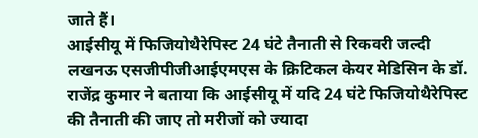जाते हैं।
आईसीयू में फिजियोथैरेपिस्ट 24 घंटे तैनाती से रिकवरी जल्दी
लखनऊ एसजीपीजीआईएमएस के क्रिटिकल केयर मेडिसिन के डॉ. राजेंद्र कुमार ने बताया कि आईसीयू में यदि 24 घंटे फिजियोथैरेपिस्ट की तैनाती की जाए तो मरीजों को ज्यादा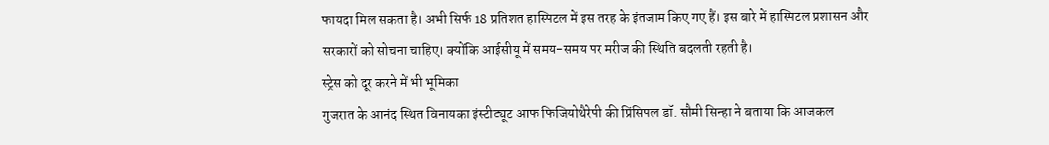फायदा मिल सकता है। अभी सिर्फ 18 प्रतिशत हास्पिटल में इस तरह के इंतजाम किए गए हैं। इस बारे में हास्पिटल प्रशासन और सरकारों को सोचना चाहिए। क्योंकि आईसीयू में समय-समय पर मरीज की स्थिति बदलती रहती है।
स्ट्रेस को दूर करने में भी भूमिका
गुजरात के आनंद स्थित विनायका इंस्टीट्यूट आफ फिजियोथैरेपी की प्रिंसिपल डॉ. सौमी सिन्हा ने बताया कि आजकल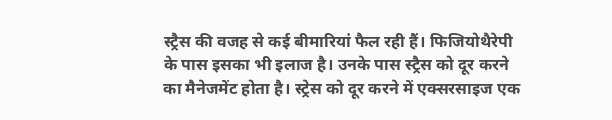स्ट्रैस की वजह से कई बीमारियां फैल रही हैं। फिजियोथैरेपी के पास इसका भी इलाज है। उनके पास स्ट्रैस को दूर करने का मैनेजमेंट होता है। स्ट्रेस को दूर करने में एक्सरसाइज एक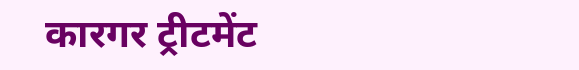कारगर ट्रीटमेंट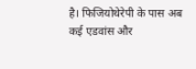है। फिजियोथेरेपी के पास अब कई एडवांस और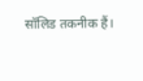सॉलिड तकनीक हैं।